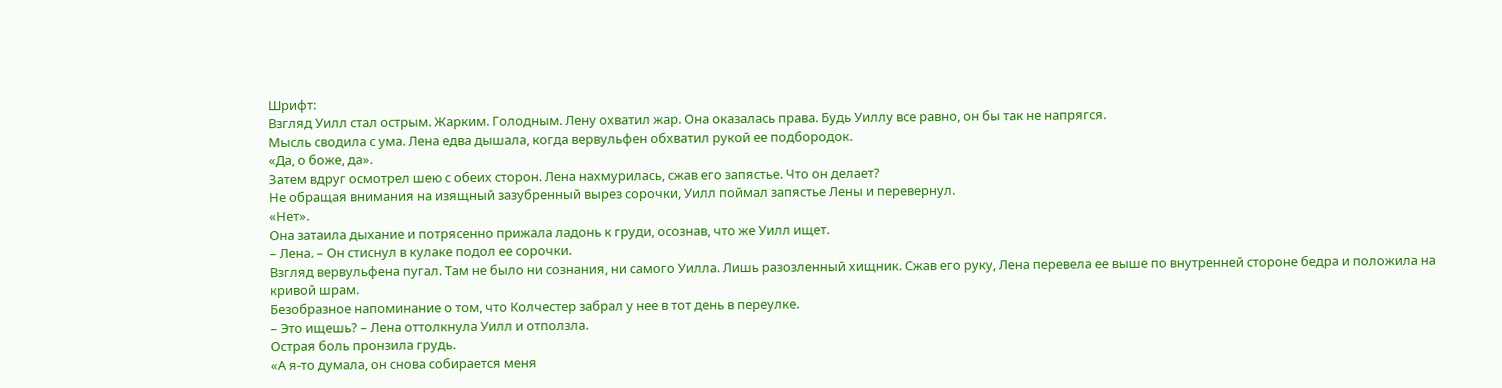Шрифт:
Взгляд Уилл стал острым. Жарким. Голодным. Лену охватил жар. Она оказалась права. Будь Уиллу все равно, он бы так не напрягся.
Мысль сводила с ума. Лена едва дышала, когда вервульфен обхватил рукой ее подбородок.
«Да, о боже, да».
Затем вдруг осмотрел шею с обеих сторон. Лена нахмурилась, сжав его запястье. Что он делает?
Не обращая внимания на изящный зазубренный вырез сорочки, Уилл поймал запястье Лены и перевернул.
«Нет».
Она затаила дыхание и потрясенно прижала ладонь к груди, осознав, что же Уилл ищет.
– Лена. – Он стиснул в кулаке подол ее сорочки.
Взгляд вервульфена пугал. Там не было ни сознания, ни самого Уилла. Лишь разозленный хищник. Сжав его руку, Лена перевела ее выше по внутренней стороне бедра и положила на кривой шрам.
Безобразное напоминание о том, что Колчестер забрал у нее в тот день в переулке.
– Это ищешь? – Лена оттолкнула Уилл и отползла.
Острая боль пронзила грудь.
«А я-то думала, он снова собирается меня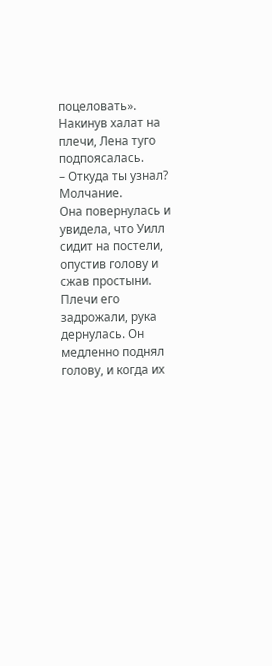поцеловать».
Накинув халат на плечи, Лена туго подпоясалась.
– Откуда ты узнал?
Молчание.
Она повернулась и увидела, что Уилл сидит на постели, опустив голову и сжав простыни. Плечи его задрожали, рука дернулась. Он медленно поднял голову, и когда их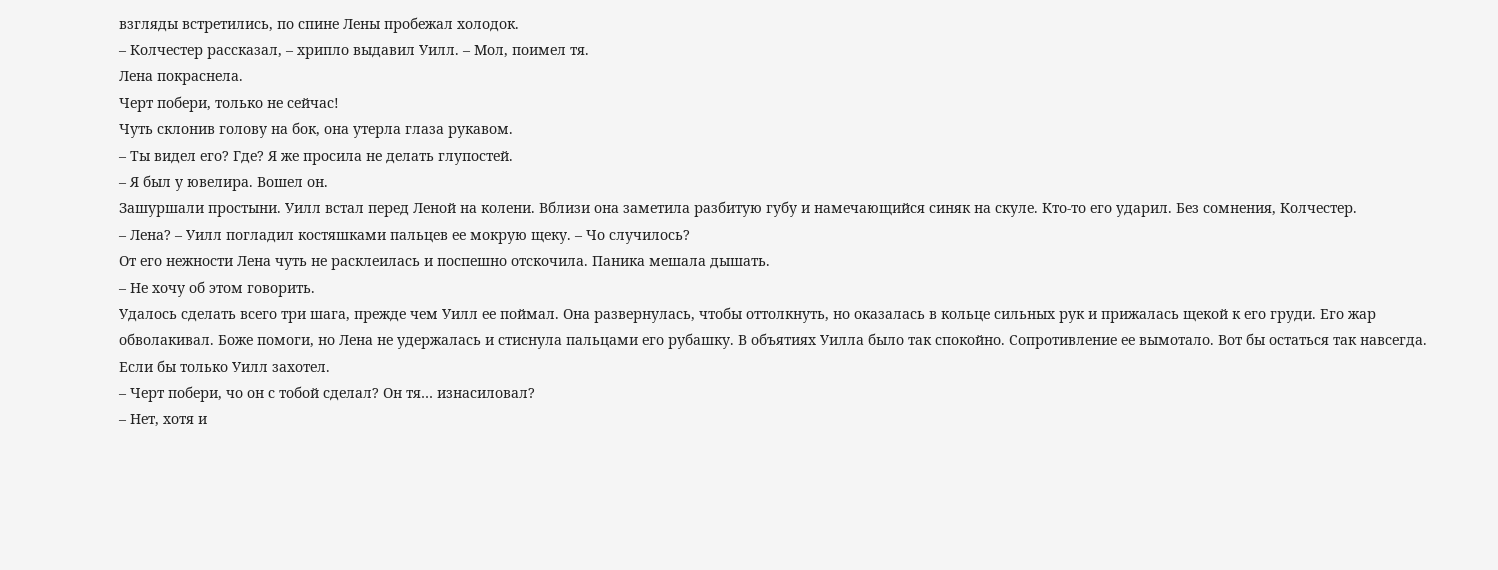взгляды встретились, по спине Лены пробежал холодок.
– Колчестер рассказал, – хрипло выдавил Уилл. – Мол, поимел тя.
Лена покраснела.
Черт побери, только не сейчас!
Чуть склонив голову на бок, она утерла глаза рукавом.
– Ты видел его? Где? Я же просила не делать глупостей.
– Я был у ювелира. Вошел он.
Зашуршали простыни. Уилл встал перед Леной на колени. Вблизи она заметила разбитую губу и намечающийся синяк на скуле. Кто-то его ударил. Без сомнения, Колчестер.
– Лена? – Уилл погладил костяшками пальцев ее мокрую щеку. – Чо случилось?
От его нежности Лена чуть не расклеилась и поспешно отскочила. Паника мешала дышать.
– Не хочу об этом говорить.
Удалось сделать всего три шага, прежде чем Уилл ее поймал. Она развернулась, чтобы оттолкнуть, но оказалась в кольце сильных рук и прижалась щекой к его груди. Его жар обволакивал. Боже помоги, но Лена не удержалась и стиснула пальцами его рубашку. В объятиях Уилла было так спокойно. Сопротивление ее вымотало. Вот бы остаться так навсегда.
Если бы только Уилл захотел.
– Черт побери, чо он с тобой сделал? Он тя… изнасиловал?
– Нет, хотя и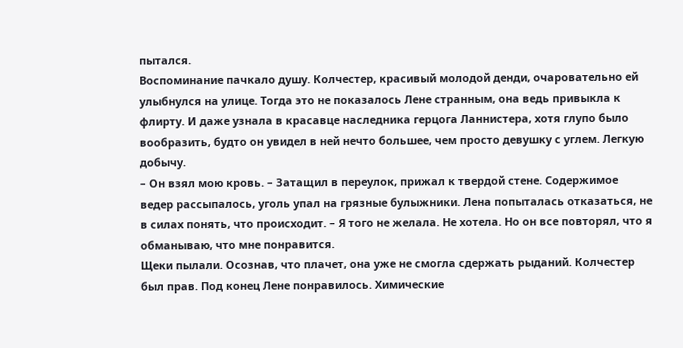пытался.
Воспоминание пачкало душу. Колчестер, красивый молодой денди, очаровательно ей улыбнулся на улице. Тогда это не показалось Лене странным, она ведь привыкла к флирту. И даже узнала в красавце наследника герцога Ланнистера, хотя глупо было вообразить, будто он увидел в ней нечто большее, чем просто девушку с углем. Легкую добычу.
– Он взял мою кровь. – Затащил в переулок, прижал к твердой стене. Содержимое ведер рассыпалось, уголь упал на грязные булыжники. Лена попыталась отказаться, не в силах понять, что происходит. – Я того не желала. Не хотела. Но он все повторял, что я обманываю, что мне понравится.
Щеки пылали. Осознав, что плачет, она уже не смогла сдержать рыданий. Колчестер был прав. Под конец Лене понравилось. Химические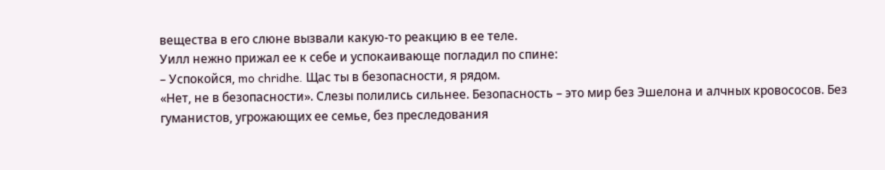вещества в его слюне вызвали какую-то реакцию в ее теле.
Уилл нежно прижал ее к себе и успокаивающе погладил по спине:
– Успокойся, mo chridhe. Щас ты в безопасности, я рядом.
«Нет, не в безопасности». Слезы полились сильнее. Безопасность – это мир без Эшелона и алчных кровососов. Без гуманистов, угрожающих ее семье, без преследования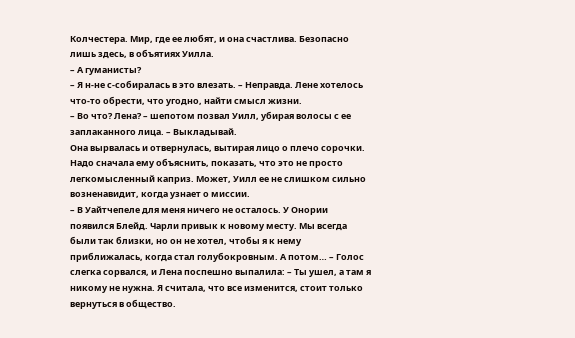Колчестера. Мир, где ее любят, и она счастлива. Безопасно лишь здесь, в объятиях Уилла.
– А гуманисты?
– Я н-не с-собиралась в это влезать. – Неправда. Лене хотелось что-то обрести, что угодно, найти смысл жизни.
– Во что? Лена? – шепотом позвал Уилл, убирая волосы с ее заплаканного лица. – Выкладывай.
Она вырвалась и отвернулась, вытирая лицо о плечо сорочки. Надо сначала ему объяснить, показать, что это не просто легкомысленный каприз. Может, Уилл ее не слишком сильно возненавидит, когда узнает о миссии.
– В Уайтчепеле для меня ничего не осталось. У Онории появился Блейд. Чарли привык к новому месту. Мы всегда были так близки, но он не хотел, чтобы я к нему приближалась, когда стал голубокровным. А потом… – Голос слегка сорвался, и Лена поспешно выпалила: – Ты ушел, а там я никому не нужна. Я считала, что все изменится, стоит только вернуться в общество.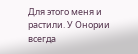Для этого меня и растили. У Онории всегда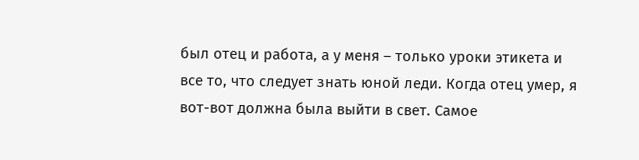был отец и работа, а у меня – только уроки этикета и все то, что следует знать юной леди. Когда отец умер, я вот-вот должна была выйти в свет. Самое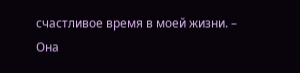счастливое время в моей жизни. – Она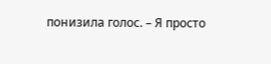понизила голос. – Я просто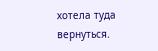хотела туда вернуться.